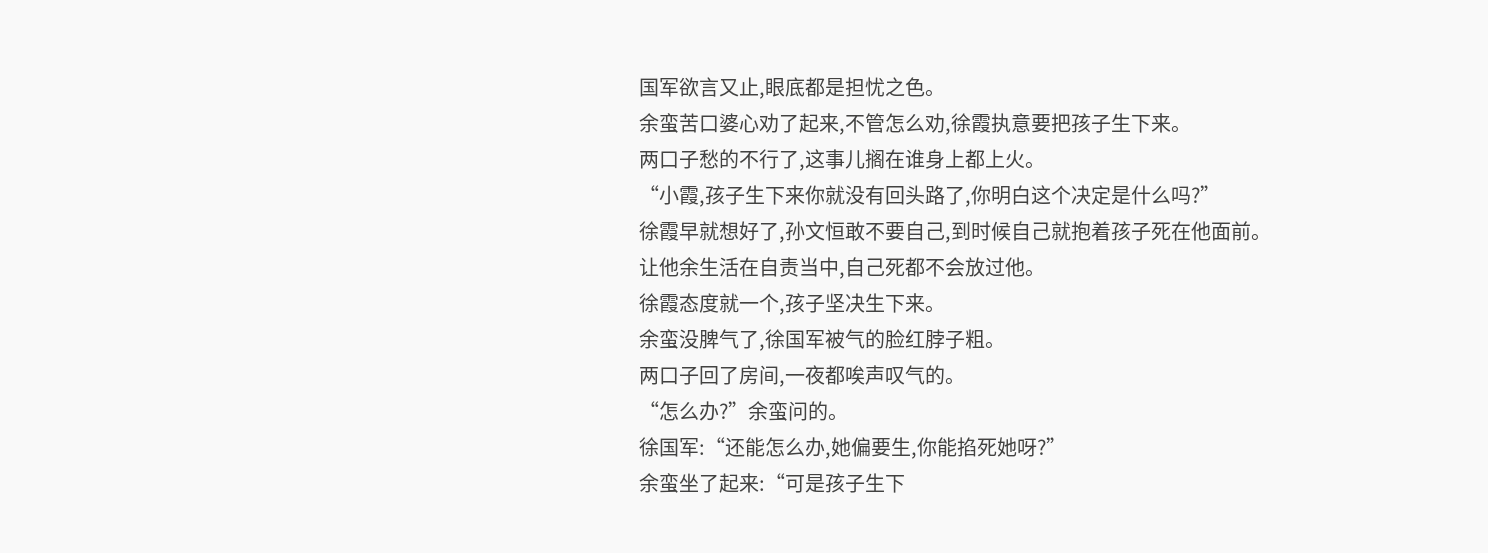国军欲言又止,眼底都是担忧之色。
余蛮苦口婆心劝了起来,不管怎么劝,徐霞执意要把孩子生下来。
两口子愁的不行了,这事儿搁在谁身上都上火。
“小霞,孩子生下来你就没有回头路了,你明白这个决定是什么吗?”
徐霞早就想好了,孙文恒敢不要自己,到时候自己就抱着孩子死在他面前。
让他余生活在自责当中,自己死都不会放过他。
徐霞态度就一个,孩子坚决生下来。
余蛮没脾气了,徐国军被气的脸红脖子粗。
两口子回了房间,一夜都唉声叹气的。
“怎么办?”余蛮问的。
徐国军:“还能怎么办,她偏要生,你能掐死她呀?”
余蛮坐了起来:“可是孩子生下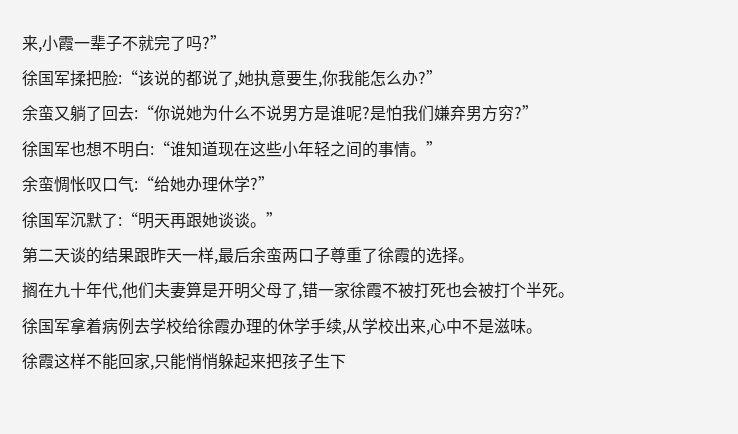来,小霞一辈子不就完了吗?”
徐国军揉把脸:“该说的都说了,她执意要生,你我能怎么办?”
余蛮又躺了回去:“你说她为什么不说男方是谁呢?是怕我们嫌弃男方穷?”
徐国军也想不明白:“谁知道现在这些小年轻之间的事情。”
余蛮惆怅叹口气:“给她办理休学?”
徐国军沉默了:“明天再跟她谈谈。”
第二天谈的结果跟昨天一样,最后余蛮两口子尊重了徐霞的选择。
搁在九十年代,他们夫妻算是开明父母了,错一家徐霞不被打死也会被打个半死。
徐国军拿着病例去学校给徐霞办理的休学手续,从学校出来,心中不是滋味。
徐霞这样不能回家,只能悄悄躲起来把孩子生下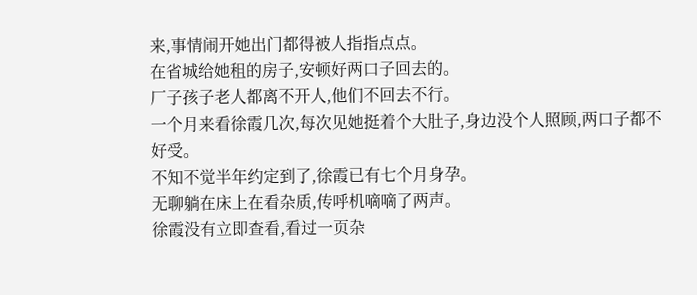来,事情闹开她出门都得被人指指点点。
在省城给她租的房子,安顿好两口子回去的。
厂子孩子老人都离不开人,他们不回去不行。
一个月来看徐霞几次,每次见她挺着个大肚子,身边没个人照顾,两口子都不好受。
不知不觉半年约定到了,徐霞已有七个月身孕。
无聊躺在床上在看杂质,传呼机嘀嘀了两声。
徐霞没有立即查看,看过一页杂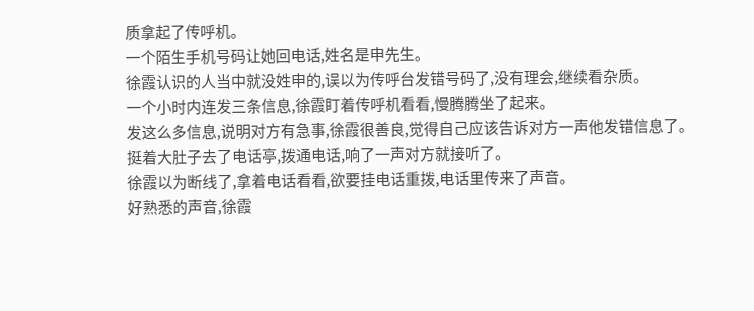质拿起了传呼机。
一个陌生手机号码让她回电话,姓名是申先生。
徐霞认识的人当中就没姓申的,误以为传呼台发错号码了,没有理会,继续看杂质。
一个小时内连发三条信息,徐霞盯着传呼机看看,慢腾腾坐了起来。
发这么多信息,说明对方有急事,徐霞很善良,觉得自己应该告诉对方一声他发错信息了。
挺着大肚子去了电话亭,拨通电话,响了一声对方就接听了。
徐霞以为断线了,拿着电话看看,欲要挂电话重拨,电话里传来了声音。
好熟悉的声音,徐霞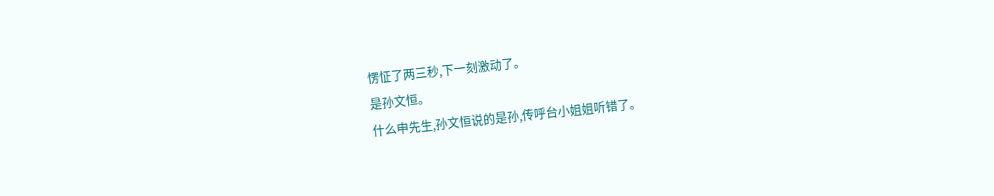愣怔了两三秒,下一刻激动了。
是孙文恒。
什么申先生,孙文恒说的是孙,传呼台小姐姐听错了。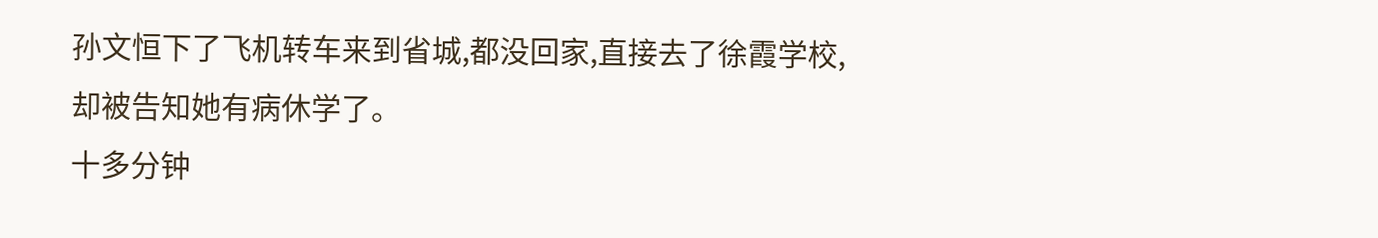孙文恒下了飞机转车来到省城,都没回家,直接去了徐霞学校,却被告知她有病休学了。
十多分钟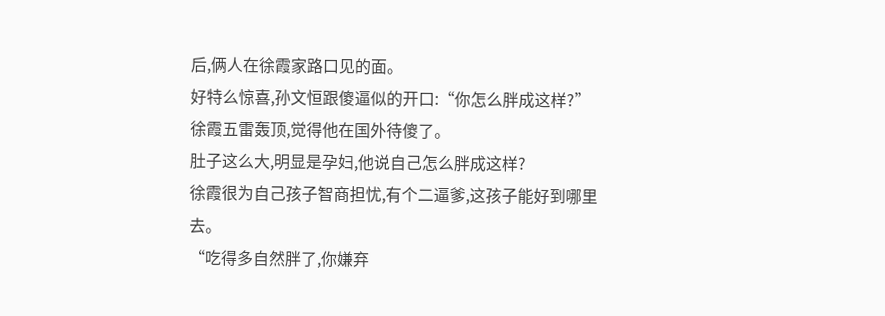后,俩人在徐霞家路口见的面。
好特么惊喜,孙文恒跟傻逼似的开口:“你怎么胖成这样?”
徐霞五雷轰顶,觉得他在国外待傻了。
肚子这么大,明显是孕妇,他说自己怎么胖成这样?
徐霞很为自己孩子智商担忧,有个二逼爹,这孩子能好到哪里去。
“吃得多自然胖了,你嫌弃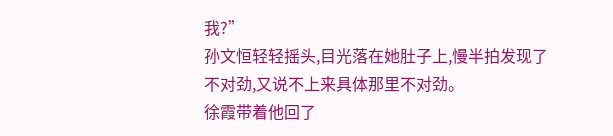我?”
孙文恒轻轻摇头,目光落在她肚子上,慢半拍发现了不对劲,又说不上来具体那里不对劲。
徐霞带着他回了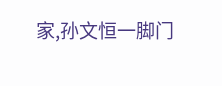家,孙文恒一脚门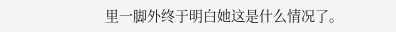里一脚外终于明白她这是什么情况了。